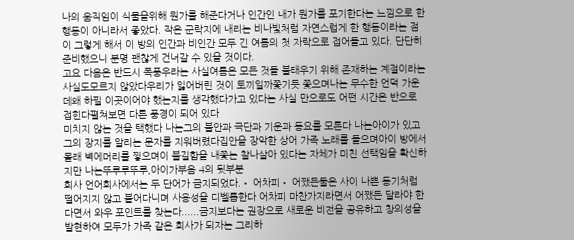나의 움직임이 식물을위해 뭔가를 해준다거나 인간인 내가 뭔가를 포기한다는 느낌으로 한 행동이 아니라서 좋았다. 작은 군락지에 내리는 비나빛처럼 자연스럽게 한 행동이라는 점이 그렇게 해서 이 방의 인간과 비인간 모두 긴 여름의 첫 자락으로 접어들고 있다. 단단히 준비했으니 분명 괜찮게 건너갈 수 있을 것이다.
고요 다음은 반드시 폭풍우라는 사실여름은 모든 것들 불태우기 위해 존재하는 계절이라는 사실도모르지 않았다우리가 잃어버린 것이 토끼일까쫓기듯 쫓으며나는 무수한 언덕 가운데왜 하필 이곳이어야 했는지를 생각했다가고 있다는 사실 만으로도 어떤 시간은 반으로 접힌다펼쳐보면 다른 풍경이 되어 있다
미치지 않는 것을 택했다 나는그의 불안과 극단과 기운과 동요를 모른다 나는아이가 있고그의 장지를 알리는 문자를 지워버렸다집안을 장악한 상어 가족 노래를 들으며아이 방에서 몰래 벽에머리를 찧으며이 불길함을 내쫓는 찰나살아 있다는 자체가 미친 선택임을 확신하지만 나는뚜루루뚜루,아이가부음 4의 뒷부분
회사 언어회사에서는 두 단어가 금지되었다.• 어차피• 어쨌든둘은 사이 나쁜 동기처럼 떨어지지 않고 붙어다니며 사용성을 디벨롭한다 어차피 마찬가지라면서 어쨌든 달라야 한다면서 와우 포인트를 찾는다......금지보다는 권장으로 새로운 비전을 공유하고 창의성을 발현하여 모두가 가족 같은 회사가 되자는 그리하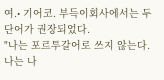여.• 기어코. 부득이회사에서는 두 단어가 권장되었다.
"나는 포르투갈어로 쓰지 않는다. 나는 나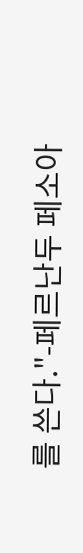를 쓴다."-페르난두 페소아